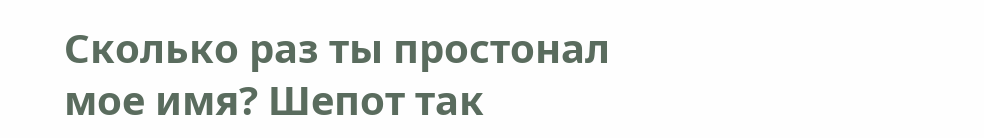Сколько раз ты простонал мое имя? Шепот так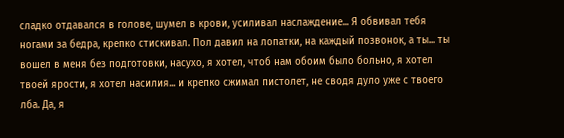сладко отдавался в голове, шумел в крови, усиливал наслаждение... Я обвивал тебя ногами за бедра, крепко стискивал. Пол давил на лопатки, на каждый позвонок, а ты... ты вошел в меня без подготовки, насухо, я хотел, чтоб нам обоим было больно, я хотел твоей ярости, я хотел насилия... и крепко сжимал пистолет, не сводя дуло уже с твоего лба. Да, я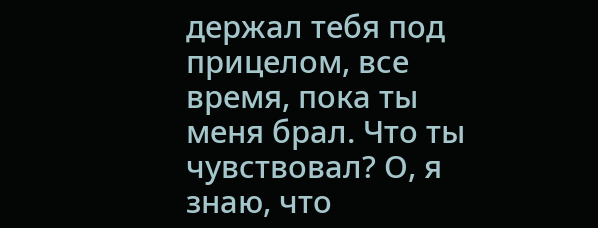держал тебя под прицелом, все время, пока ты меня брал. Что ты чувствовал? О, я знаю, что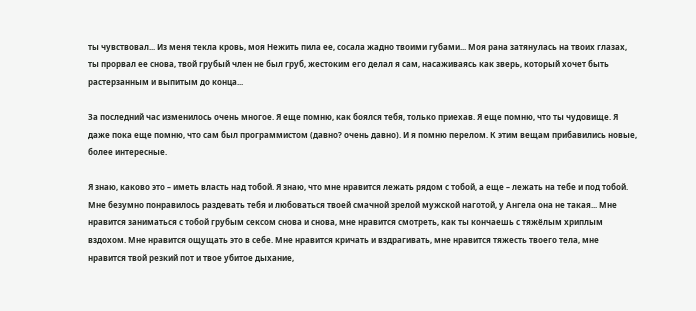ты чувствовал... Из меня текла кровь, моя Нежить пила ее, сосала жадно твоими губами... Моя рана затянулась на твоих глазах, ты прорвал ее снова, твой грубый член не был груб, жестоким его делал я сам, насаживаясь как зверь, который хочет быть растерзанным и выпитым до конца...

За последний час изменилось очень многое. Я еще помню, как боялся тебя, только приехав. Я еще помню, что ты чудовище. Я даже пока еще помню, что сам был программистом (давно? очень давно). И я помню перелом. К этим вещам прибавились новые, более интересные.

Я знаю, каково это – иметь власть над тобой. Я знаю, что мне нравится лежать рядом с тобой, а еще – лежать на тебе и под тобой. Мне безумно понравилось раздевать тебя и любоваться твоей смачной зрелой мужской наготой, у Ангела она не такая... Мне нравится заниматься с тобой грубым сексом снова и снова, мне нравится смотреть, как ты кончаешь с тяжёлым хриплым вздохом. Мне нравится ощущать это в себе. Мне нравится кричать и вздрагивать, мне нравится тяжесть твоего тела, мне нравится твой резкий пот и твое убитое дыхание,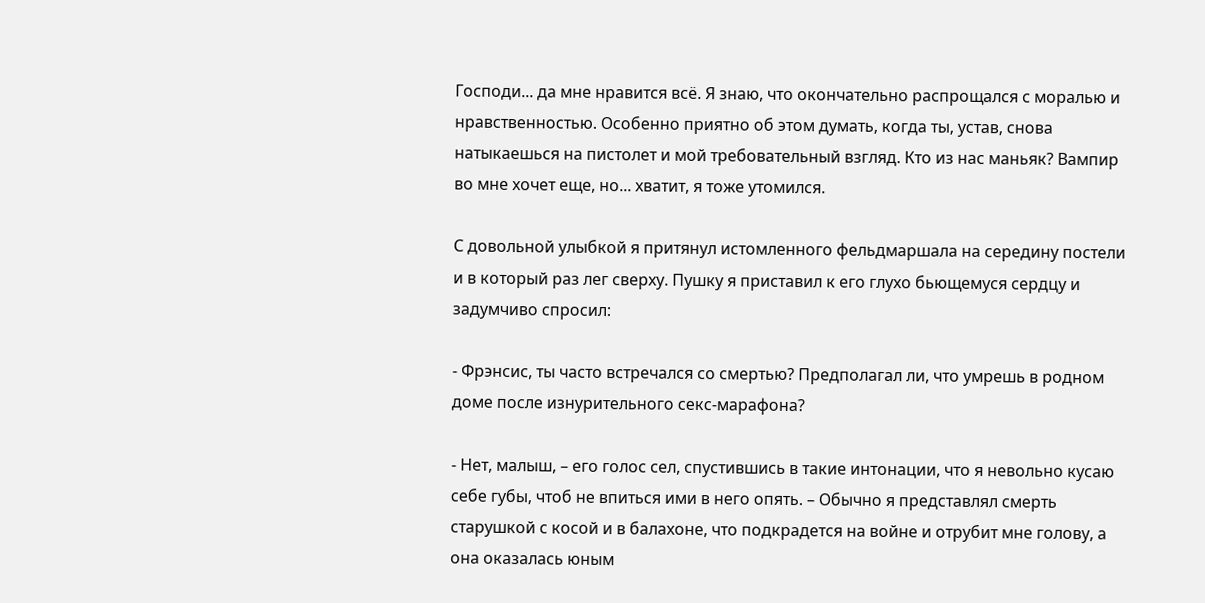Господи... да мне нравится всё. Я знаю, что окончательно распрощался с моралью и нравственностью. Особенно приятно об этом думать, когда ты, устав, снова натыкаешься на пистолет и мой требовательный взгляд. Кто из нас маньяк? Вампир во мне хочет еще, но... хватит, я тоже утомился.

С довольной улыбкой я притянул истомленного фельдмаршала на середину постели и в который раз лег сверху. Пушку я приставил к его глухо бьющемуся сердцу и задумчиво спросил:

- Фрэнсис, ты часто встречался со смертью? Предполагал ли, что умрешь в родном доме после изнурительного секс-марафона?

- Нет, малыш, – его голос сел, спустившись в такие интонации, что я невольно кусаю себе губы, чтоб не впиться ими в него опять. – Обычно я представлял смерть старушкой с косой и в балахоне, что подкрадется на войне и отрубит мне голову, а она оказалась юным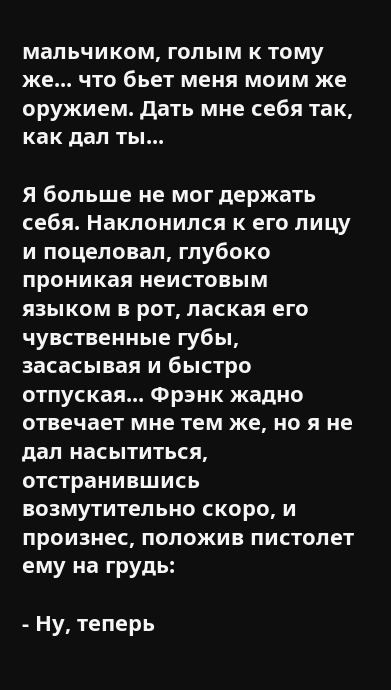мальчиком, голым к тому же... что бьет меня моим же оружием. Дать мне себя так, как дал ты...

Я больше не мог держать себя. Наклонился к его лицу и поцеловал, глубоко проникая неистовым языком в рот, лаская его чувственные губы, засасывая и быстро отпуская... Фрэнк жадно отвечает мне тем же, но я не дал насытиться, отстранившись возмутительно скоро, и произнес, положив пистолет ему на грудь:

- Ну, теперь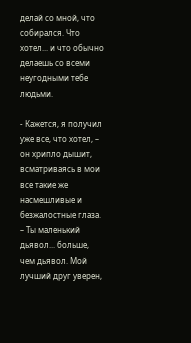делай со мной, что собирался. Что хотел... и что обычно делаешь со всеми неугодными тебе людьми.

- Кажется, я получил уже все, что хотел, – он хрипло дышит, всматриваясь в мои все такие же насмешливые и безжалостные глаза. – Ты маленький дьявол... больше, чем дьявол. Мой лучший друг уверен,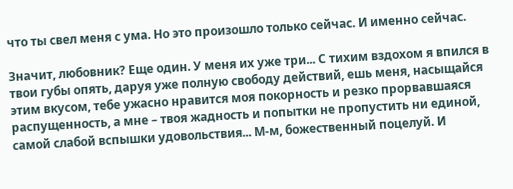что ты свел меня с ума. Но это произошло только сейчас. И именно сейчас.

Значит, любовник? Еще один. У меня их уже три... С тихим вздохом я впился в твои губы опять, даруя уже полную свободу действий, ешь меня, насыщайся этим вкусом, тебе ужасно нравится моя покорность и резко прорвавшаяся распущенность, а мне – твоя жадность и попытки не пропустить ни единой, самой слабой вспышки удовольствия... М-м, божественный поцелуй. И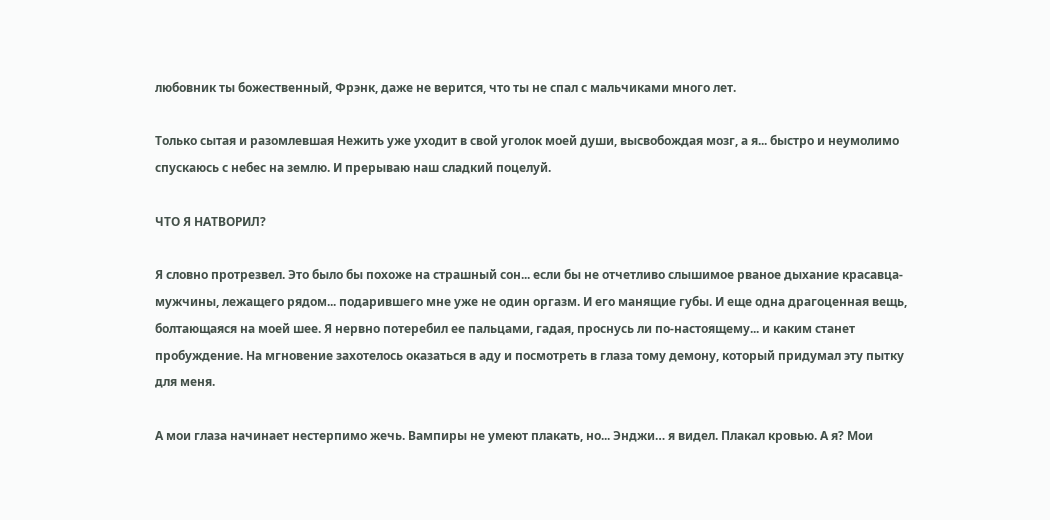любовник ты божественный, Фрэнк, даже не верится, что ты не спал с мальчиками много лет.

Только сытая и разомлевшая Нежить уже уходит в свой уголок моей души, высвобождая мозг, а я... быстро и неумолимо спускаюсь с небес на землю. И прерываю наш сладкий поцелуй.

ЧТО Я НАТВОРИЛ?

Я словно протрезвел. Это было бы похоже на страшный сон... если бы не отчетливо слышимое рваное дыхание красавца-мужчины, лежащего рядом... подарившего мне уже не один оргазм. И его манящие губы. И еще одна драгоценная вещь, болтающаяся на моей шее. Я нервно потеребил ее пальцами, гадая, проснусь ли по-настоящему... и каким станет пробуждение. На мгновение захотелось оказаться в аду и посмотреть в глаза тому демону, который придумал эту пытку для меня.

А мои глаза начинает нестерпимо жечь. Вампиры не умеют плакать, но... Энджи… я видел. Плакал кровью. А я? Мои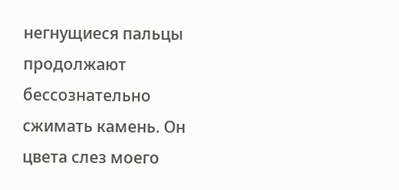негнущиеся пальцы продолжают бессознательно сжимать камень. Он цвета слез моего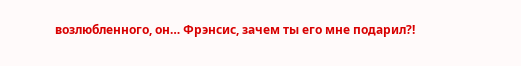возлюбленного, он… Фрэнсис, зачем ты его мне подарил?!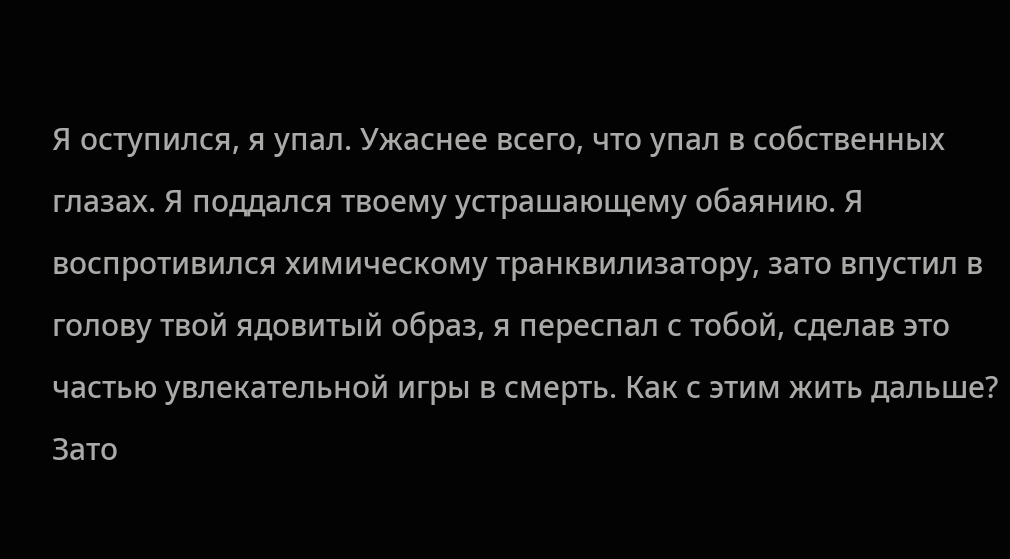Я оступился, я упал. Ужаснее всего, что упал в собственных глазах. Я поддался твоему устрашающему обаянию. Я воспротивился химическому транквилизатору, зато впустил в голову твой ядовитый образ, я переспал с тобой, сделав это частью увлекательной игры в смерть. Как с этим жить дальше? Зато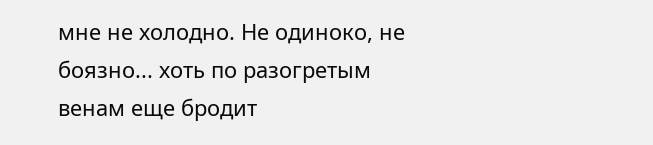мне не холодно. Не одиноко, не боязно... хоть по разогретым венам еще бродит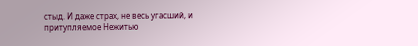стыд. И даже страх, не весь угасший, и притупляемое Нежитью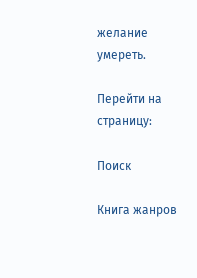желание умереть.

Перейти на страницу:

Поиск

Книга жанров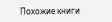Похожие книги